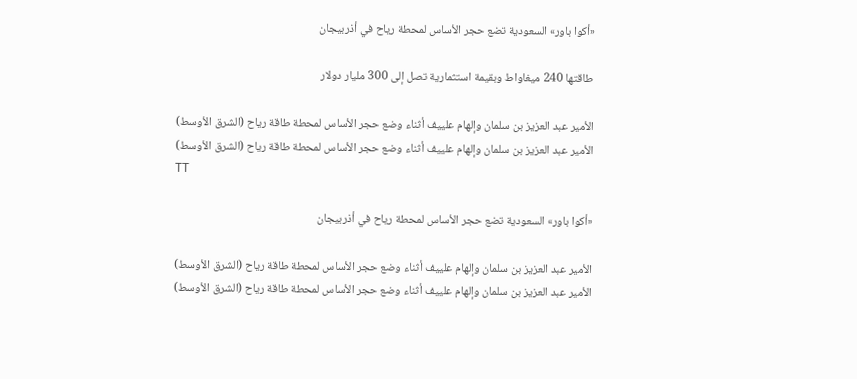«أكوا باور» السعودية تضع حجر الأساس لمحطة رياح في أذربيجان

طاقتها 240 ميغاواط وبقيمة استثمارية تصل إلى 300 مليار دولار

الأمير عبد العزيز بن سلمان وإلهام علييف أثناء وضع حجر الأساس لمحطة طاقة رياح (الشرق الأوسط)
الأمير عبد العزيز بن سلمان وإلهام علييف أثناء وضع حجر الأساس لمحطة طاقة رياح (الشرق الأوسط)
TT

«أكوا باور» السعودية تضع حجر الأساس لمحطة رياح في أذربيجان

الأمير عبد العزيز بن سلمان وإلهام علييف أثناء وضع حجر الأساس لمحطة طاقة رياح (الشرق الأوسط)
الأمير عبد العزيز بن سلمان وإلهام علييف أثناء وضع حجر الأساس لمحطة طاقة رياح (الشرق الأوسط)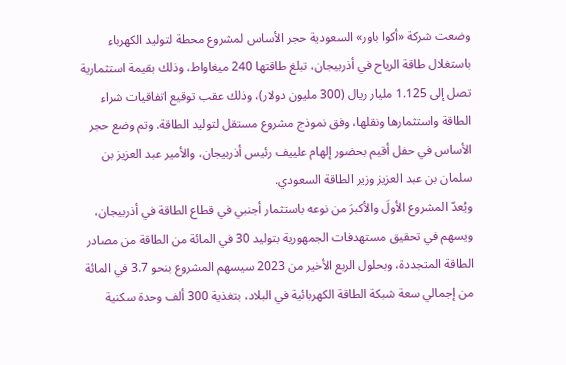وضعت شركة «أكوا باور» السعودية حجر الأساس لمشروع محطة لتوليد الكهرباء باستغلال طاقة الرياح في أذربيجان، تبلغ طاقتها 240 ميغاواط، وذلك بقيمة استثمارية تصل إلى 1.125 مليار ريال (300 مليون دولار)، وذلك عقب توقيع اتفاقيات شراء الطاقة واستثمارها ونقلها، وفق نموذج مشروع مستقل لتوليد الطاقة. وتم وضع حجر الأساس في حفل أقيم بحضور إلهام علييف رئيس أذربيجان، والأمير عبد العزيز بن سلمان بن عبد العزيز وزير الطاقة السعودي.
ويُعدّ المشروع الأولَ والأكبرَ من نوعه باستثمار أجنبي في قطاع الطاقة في أذربيجان، ويسهم في تحقيق مستهدفات الجمهورية بتوليد 30 في المائة من الطاقة من مصادر الطاقة المتجددة، وبحلول الربع الأخير من 2023 سيسهم المشروع بنحو 3.7 في المائة من إجمالي سعة شبكة الطاقة الكهربائية في البلاد، بتغذية 300 ألف وحدة سكنية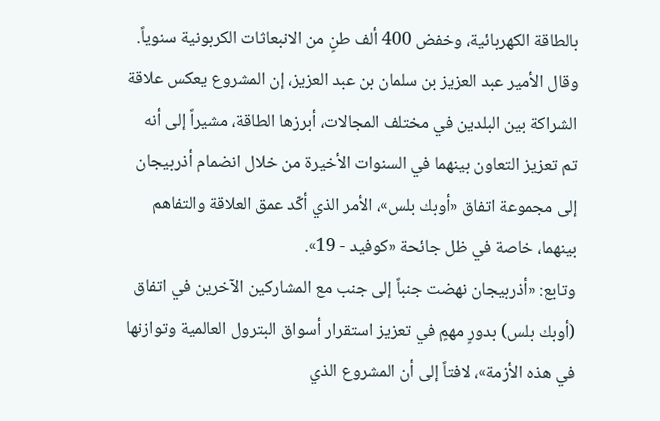بالطاقة الكهربائية، وخفض 400 ألف طنٍ من الانبعاثات الكربونية سنوياً.
وقال الأمير عبد العزيز بن سلمان بن عبد العزيز، إن المشروع يعكس علاقة الشراكة بين البلدين في مختلف المجالات، أبرزها الطاقة، مشيراً إلى أنه تم تعزيز التعاون بينهما في السنوات الأخيرة من خلال انضمام أذربيجان إلى مجموعة اتفاق «أوبك بلس»، الأمر الذي أكّد عمق العلاقة والتفاهم بينهما، خاصة في ظل جائحة «كوفيد - 19».
وتابع: «أذربيجان نهضت جنباً إلى جنب مع المشاركين الآخرين في اتفاق (أوبك بلس) بدورٍ مهمٍ في تعزيز استقرار أسواق البترول العالمية وتوازنها في هذه الأزمة»، لافتاً إلى أن المشروع الذي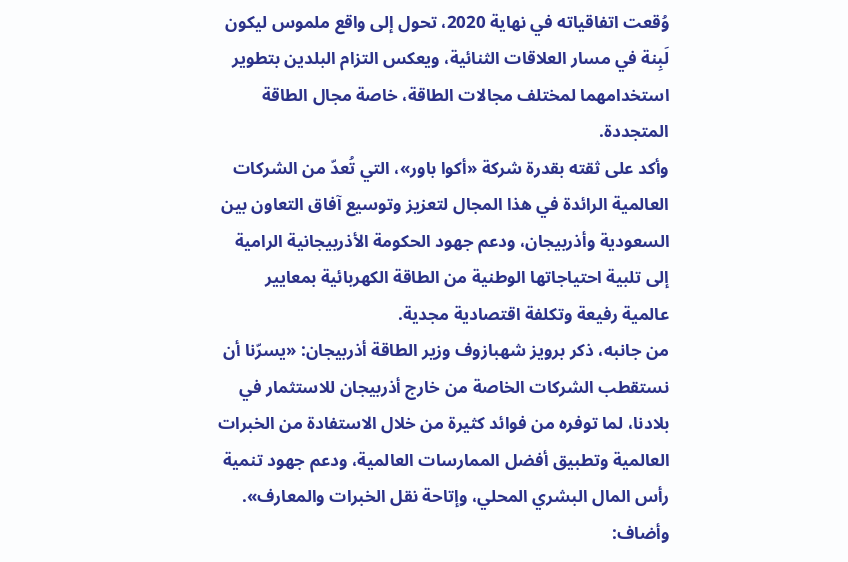وُقعت اتفاقياته في نهاية 2020، تحول إلى واقع ملموس ليكون لَبِنة في مسار العلاقات الثنائية، ويعكس التزام البلدين بتطوير استخدامهما لمختلف مجالات الطاقة، خاصة مجال الطاقة المتجددة.
وأكد على ثقته بقدرة شركة «أكوا باور»، التي تُعدّ من الشركات العالمية الرائدة في هذا المجال لتعزيز وتوسيع آفاق التعاون بين السعودية وأذربيجان، ودعم جهود الحكومة الأذربيجانية الرامية إلى تلبية احتياجاتها الوطنية من الطاقة الكهربائية بمعايير عالمية رفيعة وتكلفة اقتصادية مجدية.
من جانبه، ذكر برويز شهبازوف وزير الطاقة أذربيجان: «يسرّنا أن نستقطب الشركات الخاصة من خارج أذربيجان للاستثمار في بلادنا، لما توفره من فوائد كثيرة من خلال الاستفادة من الخبرات العالمية وتطبيق أفضل الممارسات العالمية، ودعم جهود تنمية رأس المال البشري المحلي، وإتاحة نقل الخبرات والمعارف».
وأضاف: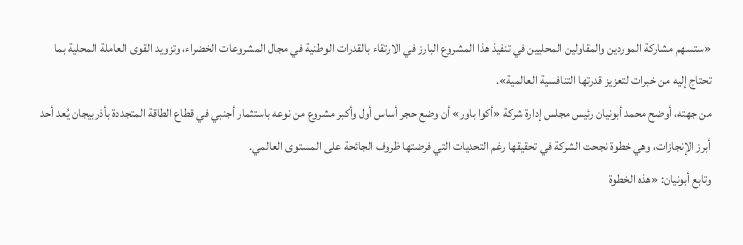«ستسهم مشاركة الموردين والمقاولين المحليين في تنفيذ هذا المشروع البارز في الارتقاء بالقدرات الوطنية في مجال المشروعات الخضراء، وتزويد القوى العاملة المحلية بما تحتاج إليه من خبرات لتعزيز قدرتها التنافسية العالمية».
من جهته، أوضح محمد أبونيان رئيس مجلس إدارة شركة «أكوا باور» أن وضع حجر أساس أول وأكبر مشروع من نوعه باستثمار أجنبي في قطاع الطاقة المتجددة بأذربيجان يُعد أحد أبرز الإنجازات، وهي خطوة نجحت الشركة في تحقيقها رغم التحديات التي فرضتها ظروف الجائحة على المستوى العالمي.
وتابع أبونيان: «هذه الخطوة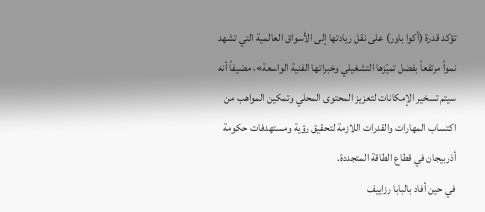تؤكد قدرة (أكوا باور) على نقل ريادتها إلى الأسواق العالمية التي تشهد نمواً مرتفعاً بفضل تميّزها التشغيلي وخبراتها الفنية الواسعة»، مضيفاً أنه سيتم تسخير الإمكانات لتعزيز المحتوى المحلي وتمكين المواهب من اكتساب المهارات والقدرات اللازمة لتحقيق رؤية ومستهدفات حكومة أذربيجان في قطاع الطاقة المتجددة.
في حين أفاد بالبابا رزاييف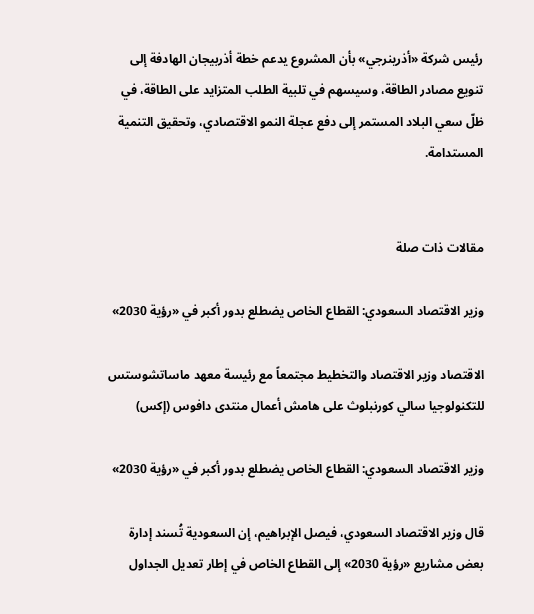رئيس شركة «أذرينرجي» بأن المشروع يدعم خطة أذربيجان الهادفة إلى تنويع مصادر الطاقة، وسيسهم في تلبية الطلب المتزايد على الطاقة، في ظلّ سعي البلاد المستمر إلى دفع عجلة النمو الاقتصادي، وتحقيق التنمية المستدامة.


مقالات ذات صلة

وزير الاقتصاد السعودي: القطاع الخاص يضطلع بدور أكبر في «رؤية 2030»

الاقتصاد وزير الاقتصاد والتخطيط مجتمعاً مع رئيسة معهد ماساتشوستس للتكنولوجيا سالي كورنبلوث على هامش أعمال منتدى دافوس (إكس)

وزير الاقتصاد السعودي: القطاع الخاص يضطلع بدور أكبر في «رؤية 2030»

قال وزير الاقتصاد السعودي، فيصل الإبراهيم، إن السعودية تُسند إدارة بعض مشاريع «رؤية 2030» إلى القطاع الخاص في إطار تعديل الجداول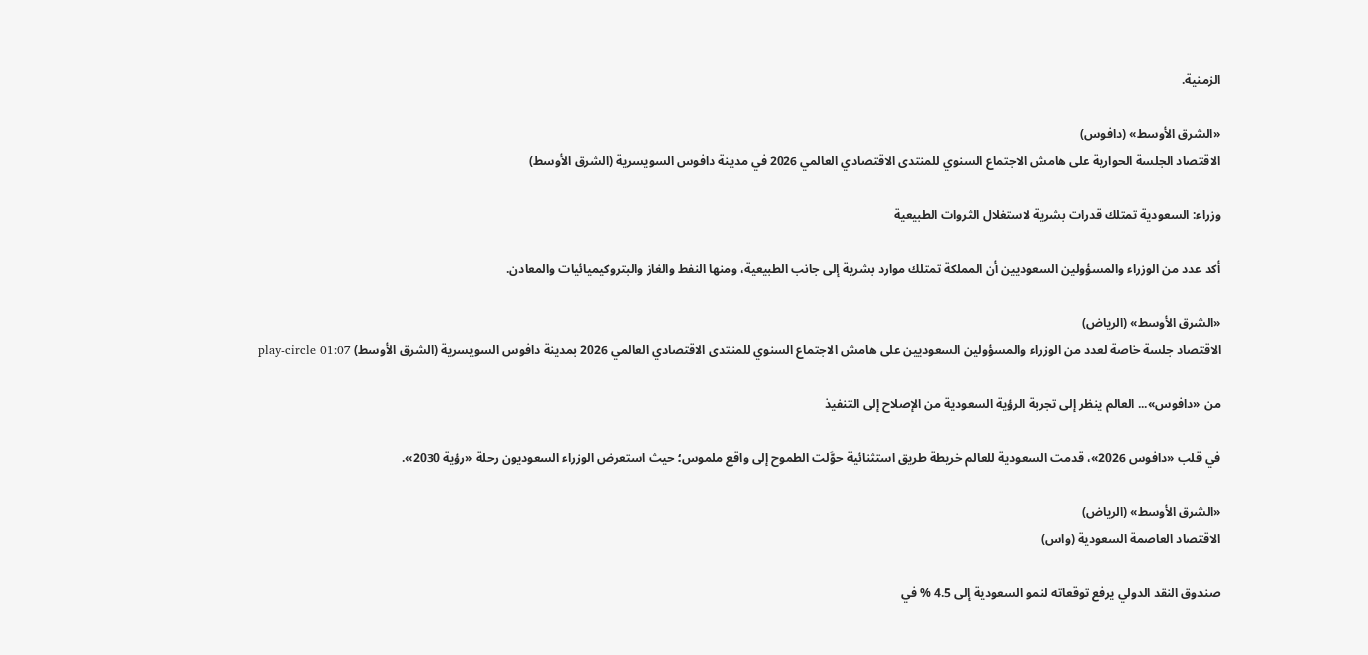الزمنية.

«الشرق الأوسط» (دافوس)
الاقتصاد الجلسة الحوارية على هامش الاجتماع السنوي للمنتدى الاقتصادي العالمي 2026 في مدينة دافوس السويسرية (الشرق الأوسط)

وزراء: السعودية تمتلك قدرات بشرية لاستغلال الثروات الطبيعية

أكد عدد من الوزراء والمسؤولين السعوديين أن المملكة تمتلك موارد بشرية إلى جانب الطبيعية، ومنها النفط والغاز والبتروكيميائيات والمعادن.

«الشرق الأوسط» (الرياض)
الاقتصاد جلسة خاصة لعدد من الوزراء والمسؤولين السعوديين على هامش الاجتماع السنوي للمنتدى الاقتصادي العالمي 2026 بمدينة دافوس السويسرية (الشرق الأوسط) play-circle 01:07

من «دافوس»... العالم ينظر إلى تجربة الرؤية السعودية من الإصلاح إلى التنفيذ

في قلب «دافوس 2026»، قدمت السعودية للعالم خريطة طريق استثنائية حوَّلت الطموح إلى واقع ملموس؛ حيث استعرض الوزراء السعوديون رحلة «رؤية 2030».

«الشرق الأوسط» (الرياض)
الاقتصاد العاصمة السعودية (واس)

صندوق النقد الدولي يرفع توقعاته لنمو السعودية إلى 4.5 % في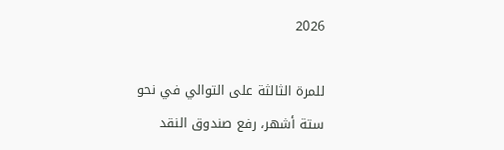2026

للمرة الثالثة على التوالي في نحو ستة أشهر، رفع صندوق النقد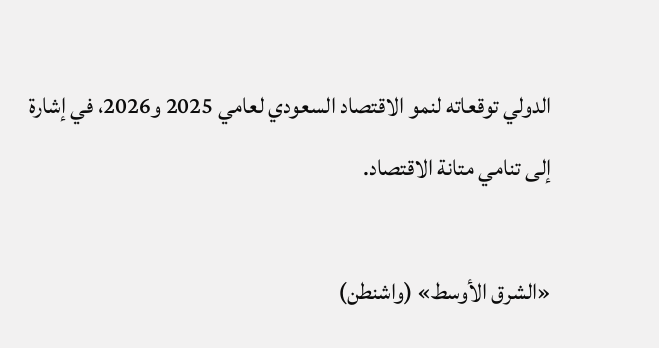الدولي توقعاته لنمو الاقتصاد السعودي لعامي 2025 و2026، في إشارة إلى تنامي متانة الاقتصاد.

«الشرق الأوسط» (واشنطن)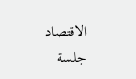الاقتصاد جلسة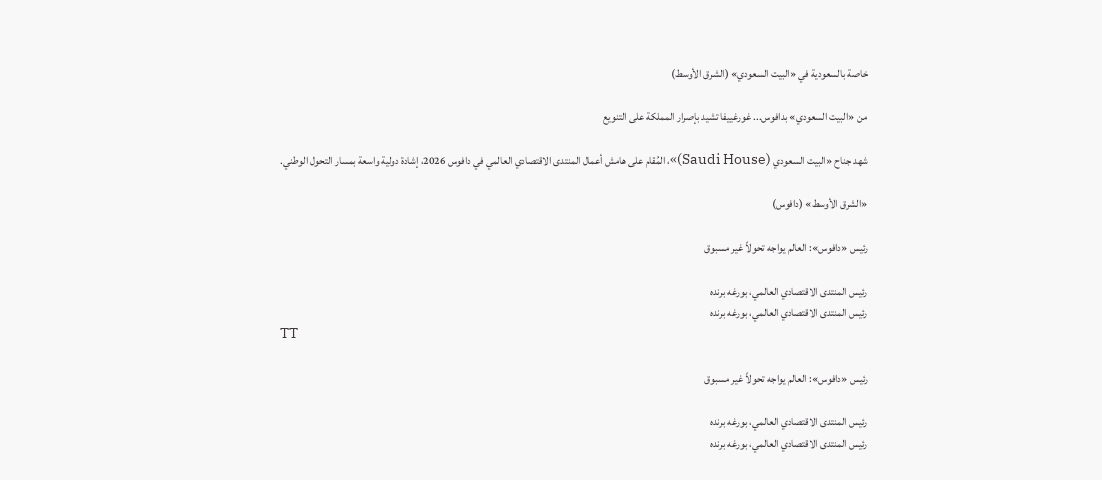خاصة بالسعودية في «البيت السعودي» (الشرق الأوسط)

من «البيت السعودي» بدافوس... غورغييفا تشيد بإصرار المملكة على التنويع

شهد جناح «البيت السعودي (Saudi House)»، المُقام على هامش أعمال المنتدى الاقتصادي العالمي في دافوس 2026، إشادة دولية واسعة بمسار التحول الوطني.

«الشرق الأوسط» (دافوس)

رئيس «دافوس»: العالم يواجه تحولاً غير مسبوق

رئيس المنتدى الاقتصادي العالمي، بورغه برنده
رئيس المنتدى الاقتصادي العالمي، بورغه برنده
TT

رئيس «دافوس»: العالم يواجه تحولاً غير مسبوق

رئيس المنتدى الاقتصادي العالمي، بورغه برنده
رئيس المنتدى الاقتصادي العالمي، بورغه برنده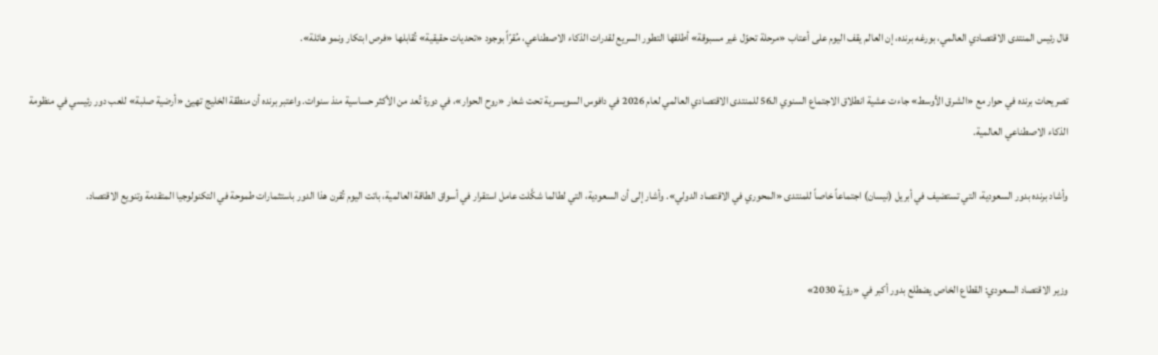قال رئيس المنتدى الاقتصادي العالمي، بورغه برنده، إن العالم يقف اليوم على أعتاب «مرحلة تحوّل غير مسبوقة» أطلقها التطور السريع لقدرات الذكاء الاصطناعي، مُقرّاً بوجود «تحديات حقيقية» تُقابلها «فرص ابتكار ونمو هائلة».

تصريحات برنده في حوار مع «الشرق الأوسط» جاءت عشية انطلاق الاجتماع السنوي الـ56 للمنتدى الاقتصادي العالمي لعام 2026 في دافوس السويسرية تحت شعار «روح الحوار»، في دورة تُعد من الأكثر حساسية منذ سنوات. واعتبر برنده أن منطقة الخليج تهيئ «أرضية صلبة» للعب دور رئيسي في منظومة الذكاء الاصطناعي العالمية.

وأشاد برنده بدور السعودية، التي تستضيف في أبريل (نيسان) اجتماعاً خاصاً للمنتدى «المحوري في الاقتصاد الدولي». وأشار إلى أن السعودية، التي لطالما شكَّلت عامل استقرار في أسواق الطاقة العالمية، باتت اليوم تُقرن هذا الدور باستثمارات طموحة في التكنولوجيا المتقدمة وتنويع الاقتصاد.


وزير الاقتصاد السعودي: القطاع الخاص يضطلع بدور أكبر في «رؤية 2030»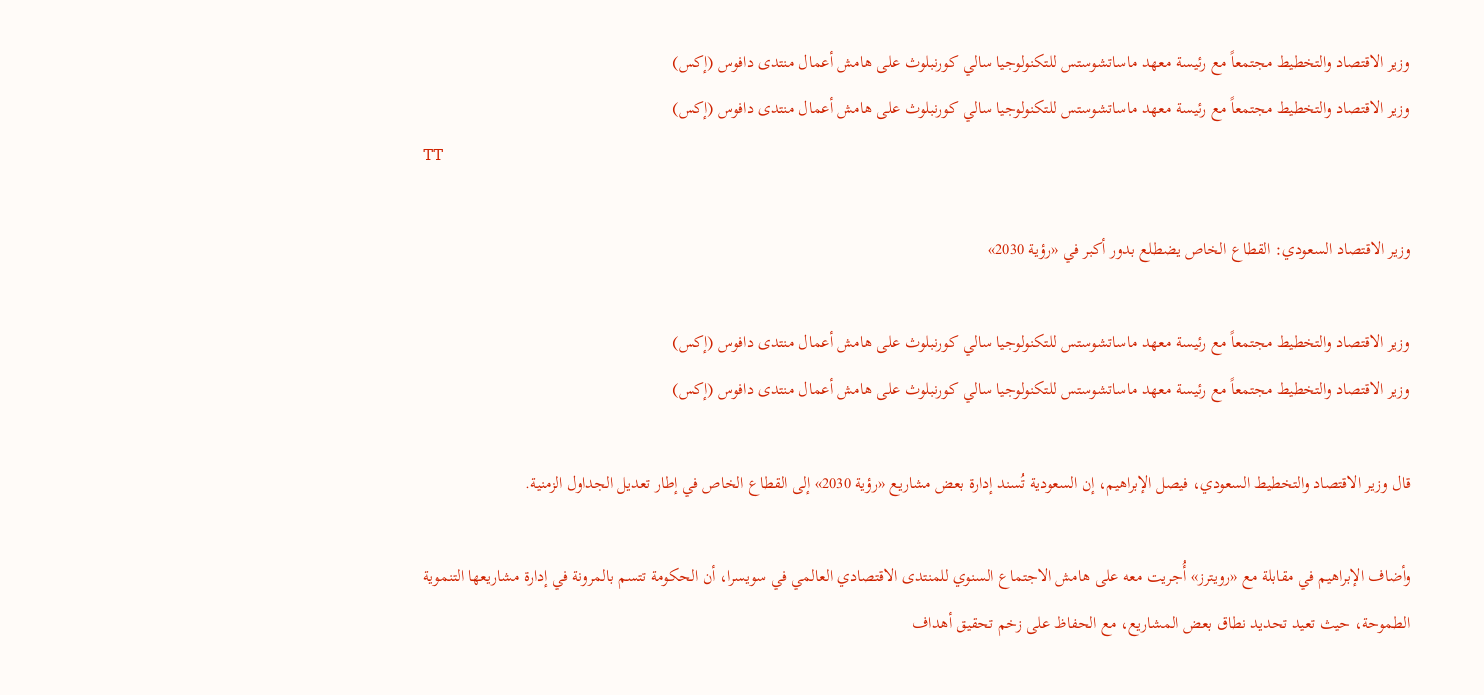وزير الاقتصاد والتخطيط مجتمعاً مع رئيسة معهد ماساتشوستس للتكنولوجيا سالي كورنبلوث على هامش أعمال منتدى دافوس (إكس)
وزير الاقتصاد والتخطيط مجتمعاً مع رئيسة معهد ماساتشوستس للتكنولوجيا سالي كورنبلوث على هامش أعمال منتدى دافوس (إكس)
TT

وزير الاقتصاد السعودي: القطاع الخاص يضطلع بدور أكبر في «رؤية 2030»

وزير الاقتصاد والتخطيط مجتمعاً مع رئيسة معهد ماساتشوستس للتكنولوجيا سالي كورنبلوث على هامش أعمال منتدى دافوس (إكس)
وزير الاقتصاد والتخطيط مجتمعاً مع رئيسة معهد ماساتشوستس للتكنولوجيا سالي كورنبلوث على هامش أعمال منتدى دافوس (إكس)

قال وزير الاقتصاد والتخطيط السعودي، فيصل الإبراهيم، إن السعودية تُسند إدارة بعض مشاريع «رؤية 2030» إلى القطاع الخاص في إطار تعديل الجداول الزمنية.

وأضاف الإبراهيم في مقابلة مع «رويترز» أُجريت معه على هامش الاجتماع السنوي للمنتدى الاقتصادي العالمي في سويسرا، أن الحكومة تتسم بالمرونة في إدارة مشاريعها التنموية الطموحة، حيث تعيد تحديد نطاق بعض المشاريع، مع الحفاظ على زخم تحقيق أهداف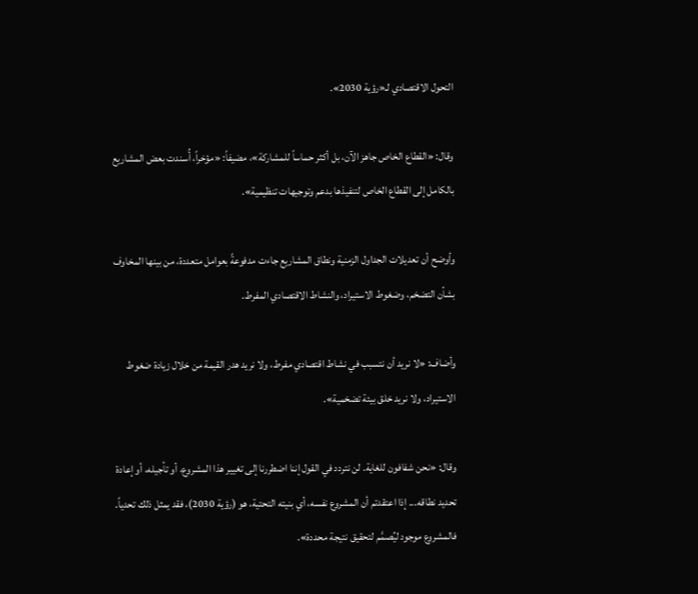التحول الاقتصادي لـ«رؤية 2030».

وقال: «القطاع الخاص جاهز الآن، بل أكثر حماساً للمشاركة»، مضيفاً: «مؤخراً، أُسندت بعض المشاريع بالكامل إلى القطاع الخاص لتنفيذها بدعم وتوجيهات تنظيمية».

وأوضح أن تعديلات الجداول الزمنية ونطاق المشاريع جاءت مدفوعةً بعوامل متعددة، من بينها المخاوف بشأن التضخم، وضغوط الاستيراد، والنشاط الاقتصادي المفرط.

وأضاف: «لا نريد أن نتسبب في نشاط اقتصادي مفرط، ولا نريد هدر القيمة من خلال زيادة ضغوط الاستيراد، ولا نريد خلق بيئة تضخمية».

وقال: «نحن شفافون للغاية. لن نتردد في القول إننا اضطررنا إلى تغيير هذا المشروع، أو تأجيله، أو إعادة تحديد نطاقه... إذا اعتقدتم أن المشروع نفسه، أي بنيته التحتية، هو (رؤية 2030)، فقد يمثل ذلك تحدياً. فالمشروع موجود ليُصمَّم لتحقيق نتيجة محددة».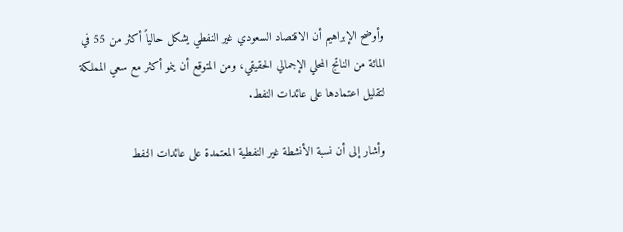وأوضح الإبراهيم أن الاقتصاد السعودي غير النفطي يشكل حالياً أكثر من 55 في المائة من الناتج المحلي الإجمالي الحقيقي، ومن المتوقع أن ينمو أكثر مع سعي المملكة لتقليل اعتمادها على عائدات النفط.

وأشار إلى أن نسبة الأنشطة غير النفطية المعتمدة على عائدات النفط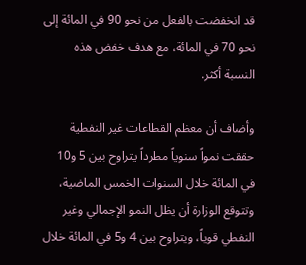قد انخفضت بالفعل من نحو 90 في المائة إلى نحو 70 في المائة، مع هدف خفض هذه النسبة أكثر.

وأضاف أن معظم القطاعات غير النفطية حققت نمواً سنوياً مطرداً يتراوح بين 5 و10 في المائة خلال السنوات الخمس الماضية، وتتوقع الوزارة أن يظل النمو الإجمالي وغير النفطي قوياً، ويتراوح بين 4 و5 في المائة خلال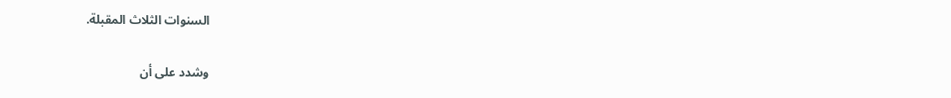السنوات الثلاث المقبلة.

وشدد على أن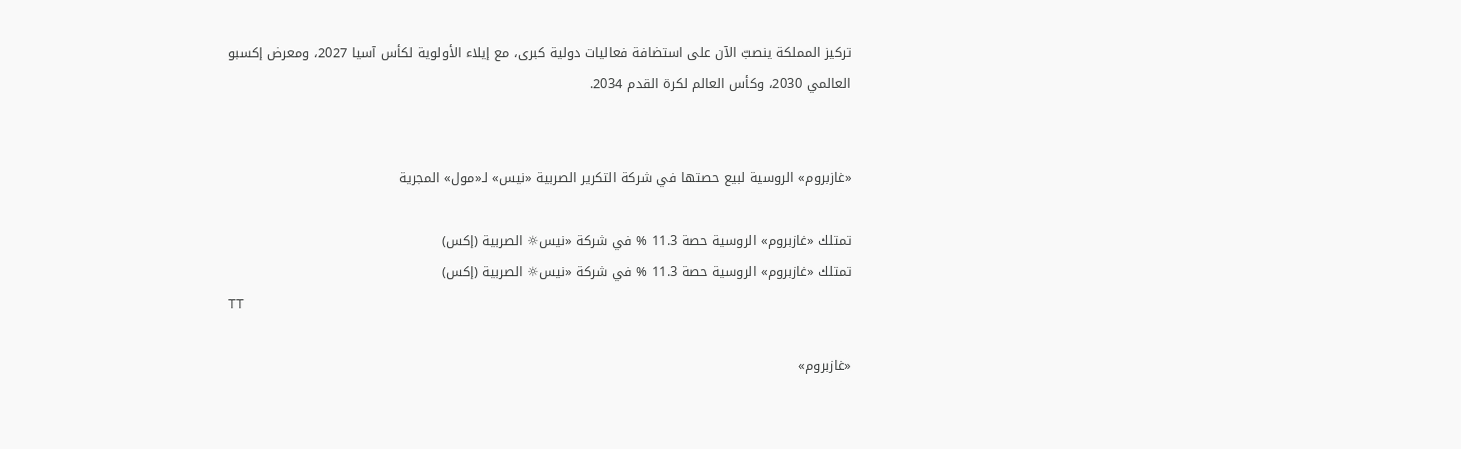تركيز المملكة ينصبّ الآن على استضافة فعاليات دولية كبرى، مع إيلاء الأولوية لكأس آسيا 2027، ومعرض إكسبو العالمي 2030، وكأس العالم لكرة القدم 2034.


«غازبروم» الروسية لبيع حصتها في شركة التكرير الصربية «نيس» لـ«مول» المجرية

تمتلك «غازبروم» الروسية حصة 11.3 % في شركة «نيس☼ الصربية (إكس)
تمتلك «غازبروم» الروسية حصة 11.3 % في شركة «نيس☼ الصربية (إكس)
TT

«غازبروم»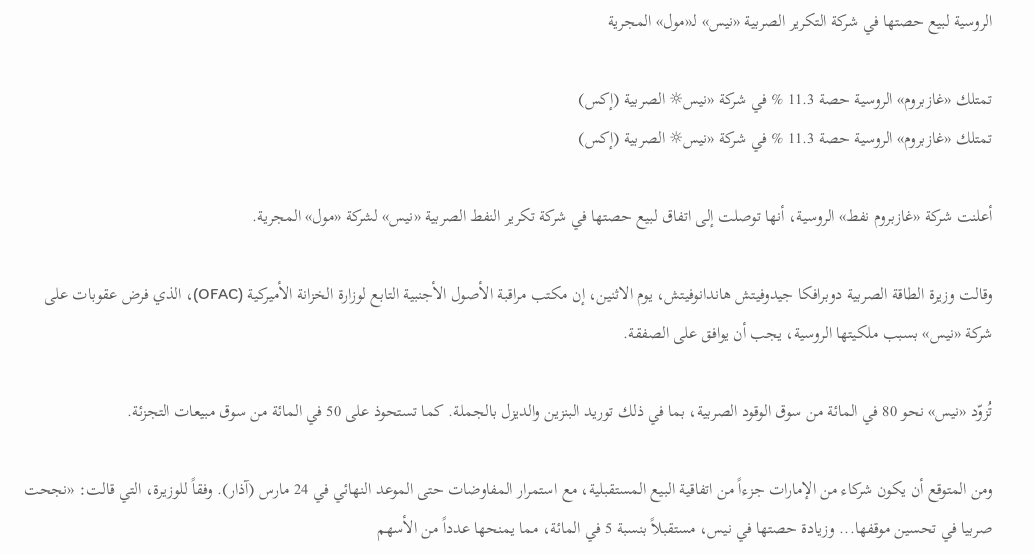الروسية لبيع حصتها في شركة التكرير الصربية «نيس» لـ«مول» المجرية

تمتلك «غازبروم» الروسية حصة 11.3 % في شركة «نيس☼ الصربية (إكس)
تمتلك «غازبروم» الروسية حصة 11.3 % في شركة «نيس☼ الصربية (إكس)

أعلنت شركة «غازبروم نفط» الروسية، أنها توصلت إلى اتفاق لبيع حصتها في شركة تكرير النفط الصربية «نيس» لشركة «مول» المجرية.

وقالت وزيرة الطاقة الصربية دوبرافكا جيدوفيتش هاندانوفيتش، يوم الاثنين، إن مكتب مراقبة الأصول الأجنبية التابع لوزارة الخزانة الأميركية (OFAC)، الذي فرض عقوبات على شركة «نيس» بسبب ملكيتها الروسية، يجب أن يوافق على الصفقة.

تُزوّد «نيس» نحو 80 في المائة من سوق الوقود الصربية، بما في ذلك توريد البنزين والديزل بالجملة. كما تستحوذ على 50 في المائة من سوق مبيعات التجزئة.

ومن المتوقع أن يكون شركاء من الإمارات جزءاً من اتفاقية البيع المستقبلية، مع استمرار المفاوضات حتى الموعد النهائي في 24 مارس (آذار). وفقاً للوزيرة، التي قالت: «نجحت صربيا في تحسين موقفها... وزيادة حصتها في نيس، مستقبلاً بنسبة 5 في المائة، مما يمنحها عدداً من الأسهم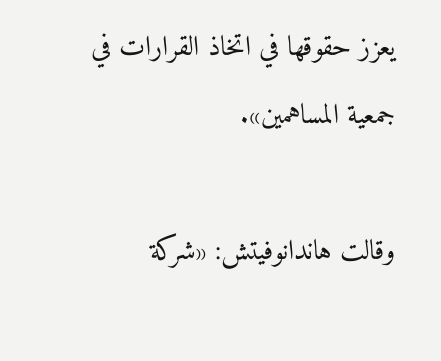يعزز حقوقها في اتخاذ القرارات في جمعية المساهمين».

وقالت هاندانوفيتش: «شركة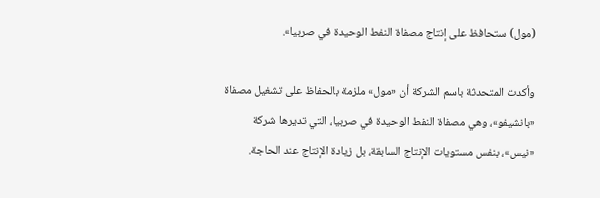(مول) ستحافظ على إنتاج مصفاة النفط الوحيدة في صربيا».

وأكدت المتحدثة باسم الشركة أن «مول» ملزمة بالحفاظ على تشغيل مصفاة «بانشيفو»، وهي مصفاة النفط الوحيدة في صربيا، التي تديرها شركة «نيس»، بنفس مستويات الإنتاج السابقة، بل زيادة الإنتاج عند الحاجة.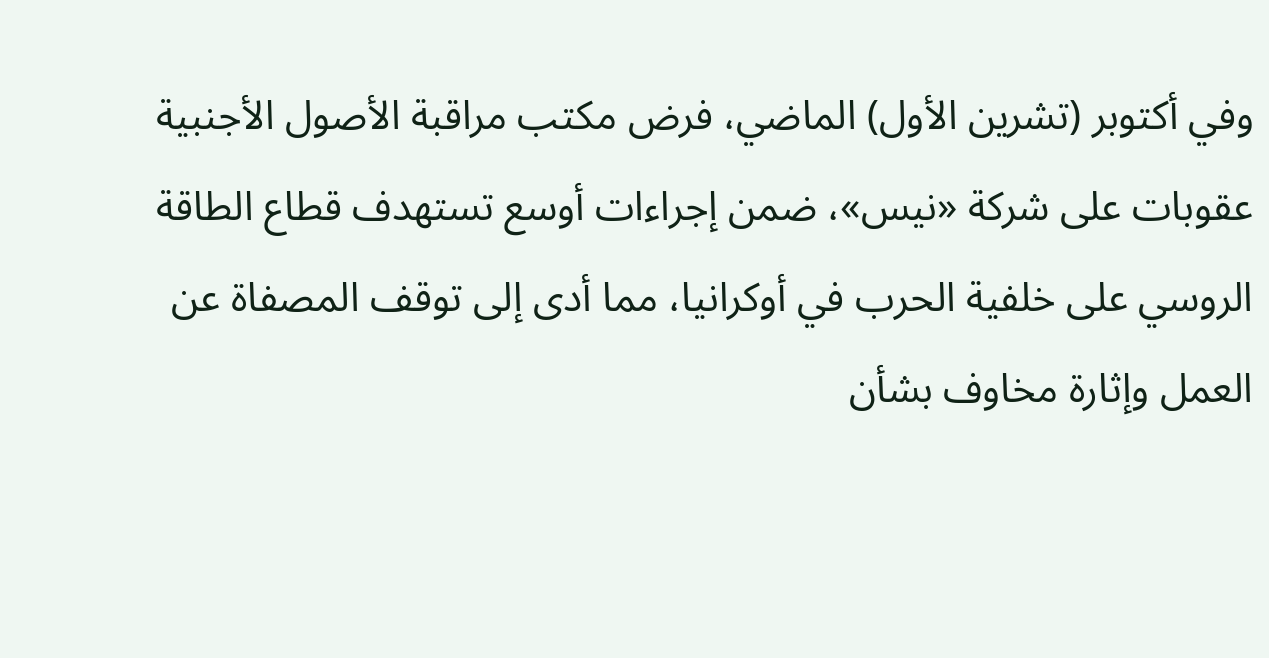وفي أكتوبر (تشرين الأول) الماضي، فرض مكتب مراقبة الأصول الأجنبية عقوبات على شركة «نيس»، ضمن إجراءات أوسع تستهدف قطاع الطاقة الروسي على خلفية الحرب في أوكرانيا، مما أدى إلى توقف المصفاة عن العمل وإثارة مخاوف بشأن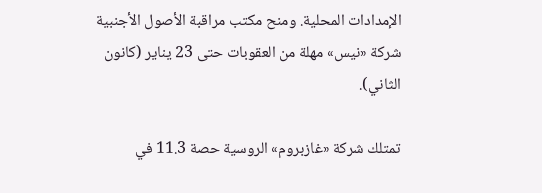الإمدادات المحلية. ومنح مكتب مراقبة الأصول الأجنبية شركة «نيس» مهلة من العقوبات حتى 23 يناير (كانون الثاني).

تمتلك شركة «غازبروم» الروسية حصة 11.3 في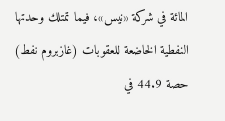المائة في شركة «نيس»، فيما تمتلك وحدتها النفطية الخاضعة للعقوبات (غازبروم نفط) حصة 44.9 في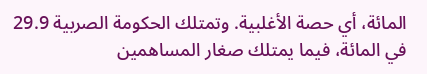المائة، أي حصة الأغلبية. وتمتلك الحكومة الصربية 29.9 في المائة، فيما يمتلك صغار المساهمين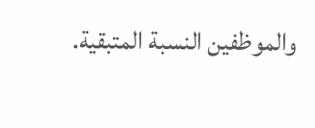والموظفين النسبة المتبقية.